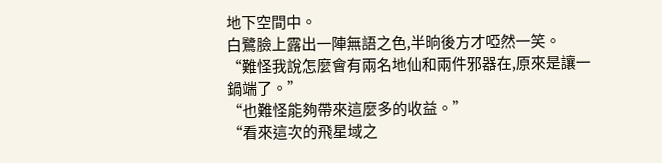地下空間中。
白鷺臉上露出一陣無語之色,半晌後方才啞然一笑。
“難怪我說怎麼會有兩名地仙和兩件邪器在,原來是讓一鍋端了。”
“也難怪能夠帶來這麼多的收益。”
“看來這次的飛星域之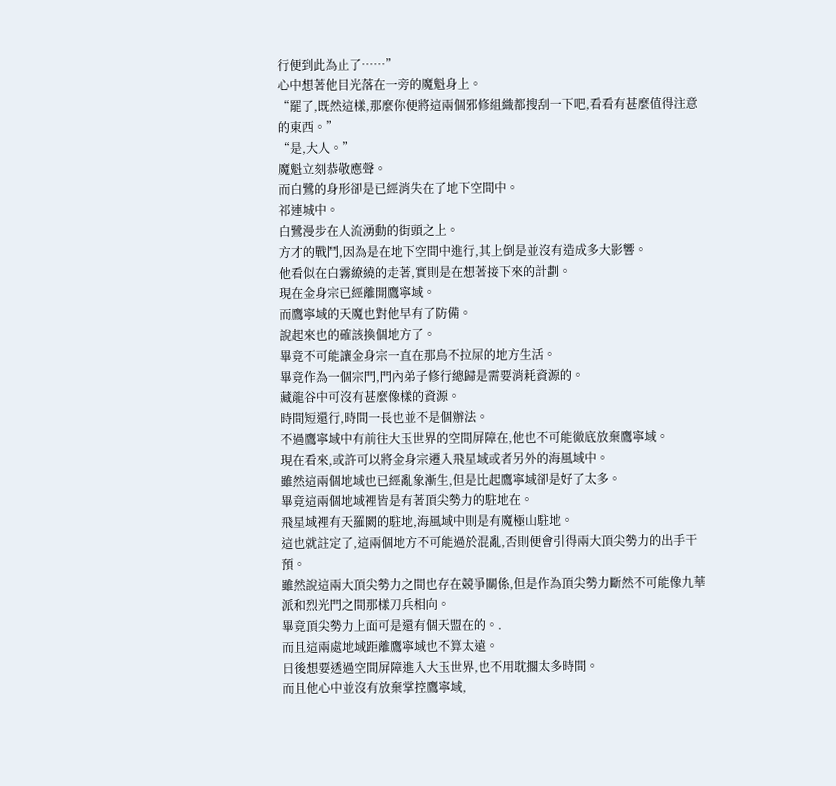行便到此為止了……”
心中想著他目光落在一旁的魔魁身上。
“罷了,既然這樣,那麼你便將這兩個邪修組織都搜刮一下吧,看看有甚麼值得注意的東西。”
“是,大人。”
魔魁立刻恭敬應聲。
而白鷺的身形卻是已經消失在了地下空間中。
祁連城中。
白鷺漫步在人流湧動的街頭之上。
方才的戰鬥,因為是在地下空間中進行,其上倒是並沒有造成多大影響。
他看似在白霧繚繞的走著,實則是在想著接下來的計劃。
現在金身宗已經離開鷹寧域。
而鷹寧域的天魔也對他早有了防備。
說起來也的確該換個地方了。
畢竟不可能讓金身宗一直在那鳥不拉屎的地方生活。
畢竟作為一個宗門,門內弟子修行總歸是需要消耗資源的。
藏龍谷中可沒有甚麼像樣的資源。
時間短還行,時間一長也並不是個辦法。
不過鷹寧域中有前往大玉世界的空間屏障在,他也不可能徹底放棄鷹寧域。
現在看來,或許可以將金身宗遷入飛星域或者另外的海風域中。
雖然這兩個地域也已經亂象漸生,但是比起鷹寧域卻是好了太多。
畢竟這兩個地域裡皆是有著頂尖勢力的駐地在。
飛星域裡有天羅闕的駐地,海風域中則是有魔極山駐地。
這也就註定了,這兩個地方不可能過於混亂,否則便會引得兩大頂尖勢力的出手干預。
雖然說這兩大頂尖勢力之間也存在競爭關係,但是作為頂尖勢力斷然不可能像九華派和烈光門之間那樣刀兵相向。
畢竟頂尖勢力上面可是還有個天盟在的。.
而且這兩處地域距離鷹寧域也不算太遠。
日後想要透過空間屏障進入大玉世界,也不用耽擱太多時間。
而且他心中並沒有放棄掌控鷹寧域,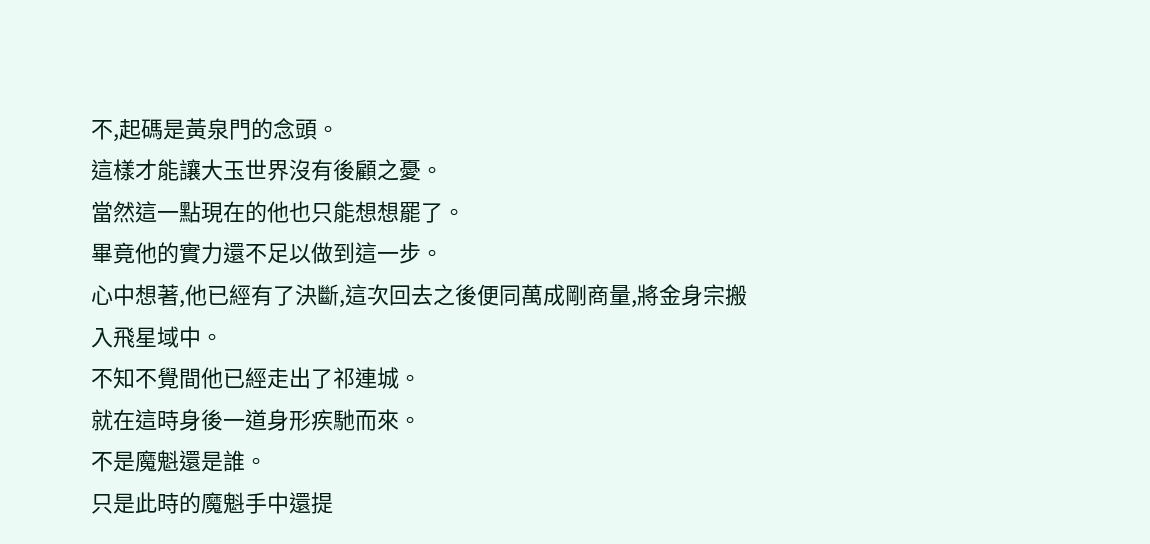不,起碼是黃泉門的念頭。
這樣才能讓大玉世界沒有後顧之憂。
當然這一點現在的他也只能想想罷了。
畢竟他的實力還不足以做到這一步。
心中想著,他已經有了決斷,這次回去之後便同萬成剛商量,將金身宗搬入飛星域中。
不知不覺間他已經走出了祁連城。
就在這時身後一道身形疾馳而來。
不是魔魁還是誰。
只是此時的魔魁手中還提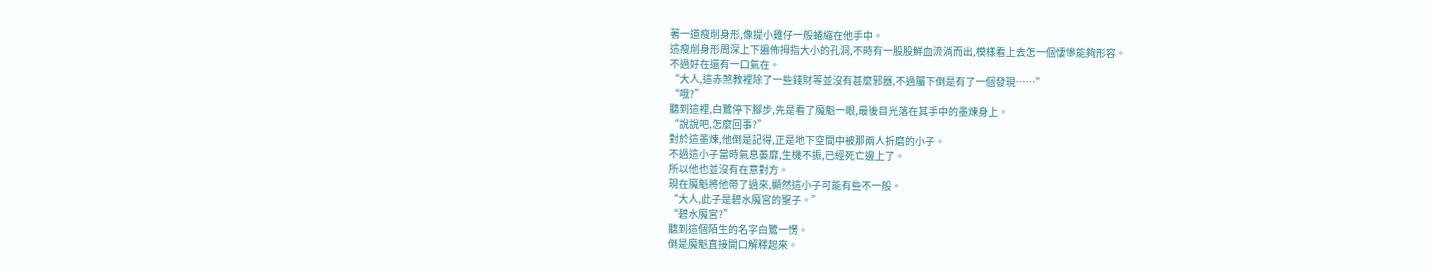著一道瘦削身形,像提小雞仔一般蜷縮在他手中。
這瘦削身形周深上下遍佈拇指大小的孔洞,不時有一股股鮮血流淌而出,模樣看上去怎一個悽慘能夠形容。
不過好在還有一口氣在。
“大人,這赤煞教裡除了一些錢財等並沒有甚麼邪器,不過屬下倒是有了一個發現……”
“哦?”
聽到這裡,白鷺停下腳步,先是看了魔魁一眼,最後目光落在其手中的墨煉身上。
“說說吧,怎麼回事?”
對於這墨煉,他倒是記得,正是地下空間中被那兩人折磨的小子。
不過這小子當時氣息萎靡,生機不振,已經死亡邊上了。
所以他也並沒有在意對方。
現在魔魁將他帶了過來,顯然這小子可能有些不一般。
“大人,此子是碧水魔宮的聖子。”
“碧水魔宮?”
聽到這個陌生的名字白鷺一愣。
倒是魔魁直接開口解釋起來。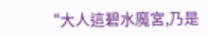“大人這碧水魔宮,乃是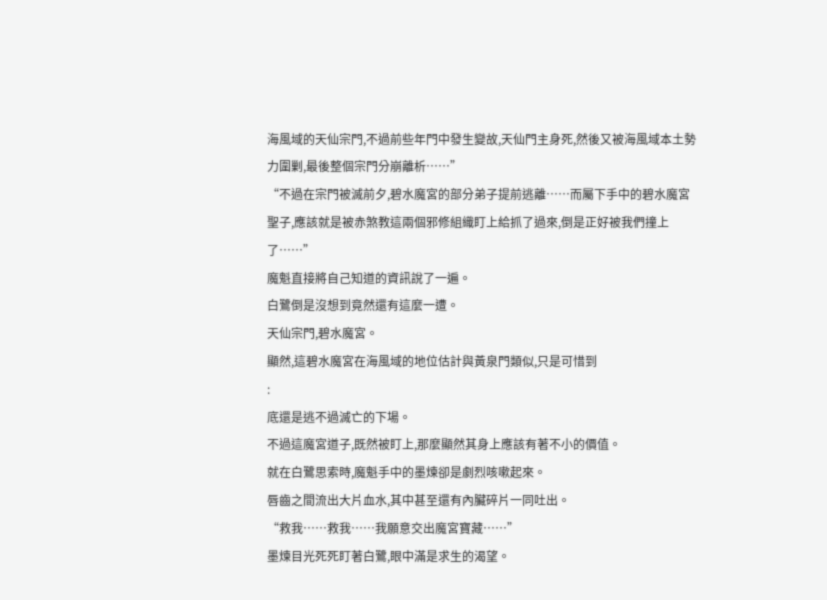海風域的天仙宗門,不過前些年門中發生變故,天仙門主身死,然後又被海風域本土勢力圍剿,最後整個宗門分崩離析……”
“不過在宗門被滅前夕,碧水魔宮的部分弟子提前逃離……而屬下手中的碧水魔宮聖子,應該就是被赤煞教這兩個邪修組織盯上給抓了過來,倒是正好被我們撞上了……”
魔魁直接將自己知道的資訊說了一遍。
白鷺倒是沒想到竟然還有這麼一遭。
天仙宗門,碧水魔宮。
顯然,這碧水魔宮在海風域的地位估計與黃泉門類似,只是可惜到
:
底還是逃不過滅亡的下場。
不過這魔宮道子,既然被盯上,那麼顯然其身上應該有著不小的價值。
就在白鷺思索時,魔魁手中的墨煉卻是劇烈咳嗽起來。
唇齒之間流出大片血水,其中甚至還有內臟碎片一同吐出。
“救我……救我……我願意交出魔宮寶藏……”
墨煉目光死死盯著白鷺,眼中滿是求生的渴望。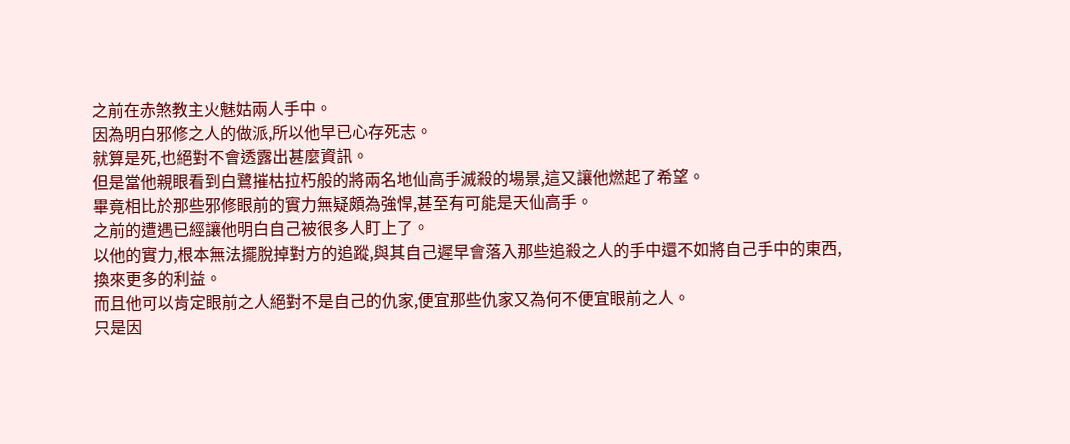之前在赤煞教主火魅姑兩人手中。
因為明白邪修之人的做派,所以他早已心存死志。
就算是死,也絕對不會透露出甚麼資訊。
但是當他親眼看到白鷺摧枯拉朽般的將兩名地仙高手滅殺的場景,這又讓他燃起了希望。
畢竟相比於那些邪修眼前的實力無疑頗為強悍,甚至有可能是天仙高手。
之前的遭遇已經讓他明白自己被很多人盯上了。
以他的實力,根本無法擺脫掉對方的追蹤,與其自己遲早會落入那些追殺之人的手中還不如將自己手中的東西,換來更多的利益。
而且他可以肯定眼前之人絕對不是自己的仇家,便宜那些仇家又為何不便宜眼前之人。
只是因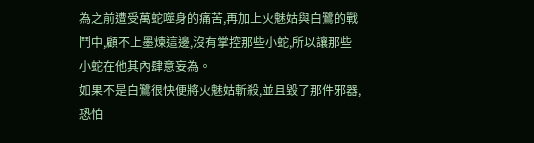為之前遭受萬蛇噬身的痛苦,再加上火魅姑與白鷺的戰鬥中,顧不上墨煉這邊,沒有掌控那些小蛇,所以讓那些小蛇在他其內肆意妄為。
如果不是白鷺很快便將火魅姑斬殺,並且毀了那件邪器,恐怕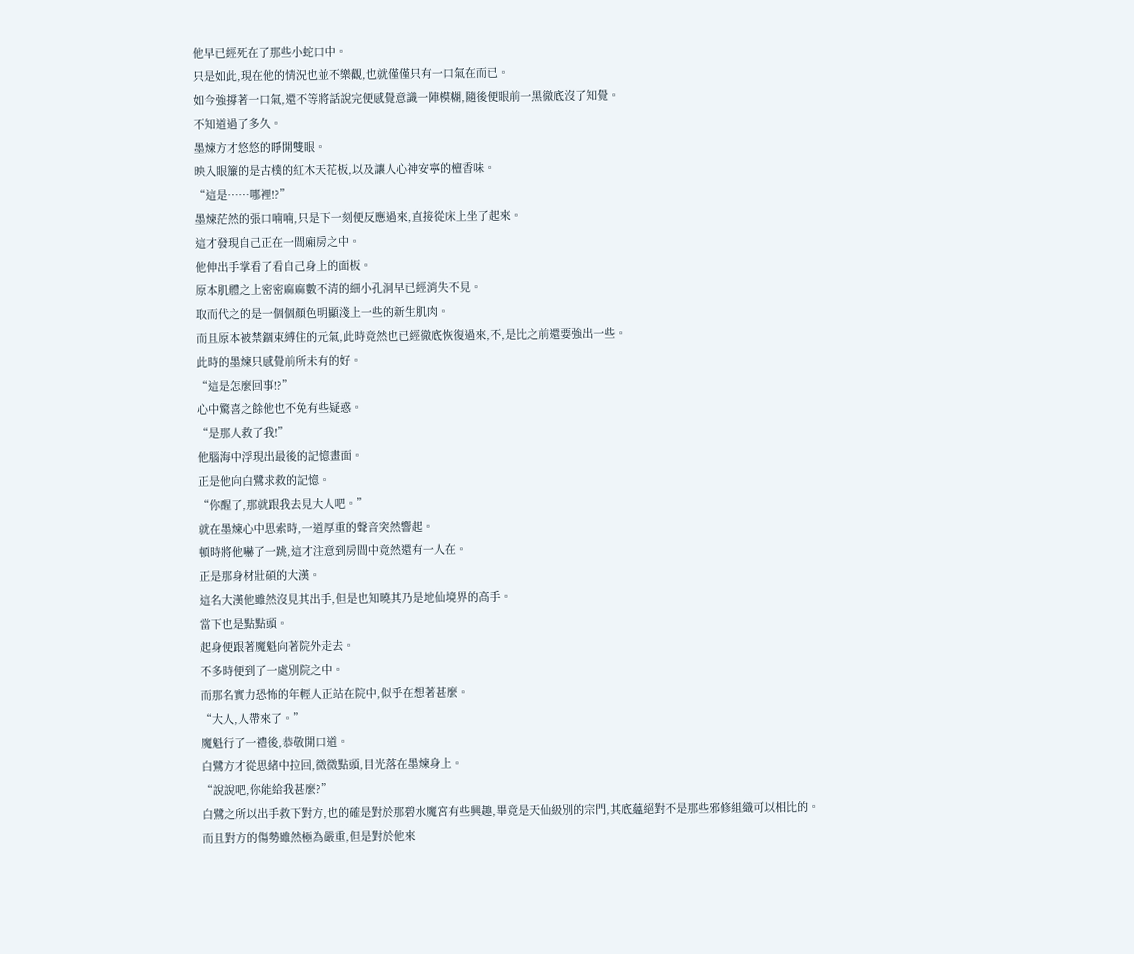他早已經死在了那些小蛇口中。
只是如此,現在他的情況也並不樂觀,也就僅僅只有一口氣在而已。
如今強撐著一口氣,還不等將話說完便感覺意識一陣模糊,隨後便眼前一黑徹底沒了知覺。
不知道過了多久。
墨煉方才悠悠的睜開雙眼。
映入眼簾的是古樸的紅木天花板,以及讓人心神安寧的檀香味。
“這是……哪裡!?”
墨煉茫然的張口喃喃,只是下一刻便反應過來,直接從床上坐了起來。
這才發現自己正在一間廂房之中。
他伸出手掌看了看自己身上的面板。
原本肌體之上密密麻麻數不清的細小孔洞早已經消失不見。
取而代之的是一個個顏色明顯淺上一些的新生肌肉。
而且原本被禁錮束縛住的元氣,此時竟然也已經徹底恢復過來,不,是比之前還要強出一些。
此時的墨煉只感覺前所未有的好。
“這是怎麼回事!?”
心中驚喜之餘他也不免有些疑惑。
“是那人救了我!”
他腦海中浮現出最後的記憶畫面。
正是他向白鷺求救的記憶。
“你醒了,那就跟我去見大人吧。”
就在墨煉心中思索時,一道厚重的聲音突然響起。
頓時將他嚇了一跳,這才注意到房間中竟然還有一人在。
正是那身材壯碩的大漢。
這名大漢他雖然沒見其出手,但是也知曉其乃是地仙境界的高手。
當下也是點點頭。
起身便跟著魔魁向著院外走去。
不多時便到了一處別院之中。
而那名實力恐怖的年輕人正站在院中,似乎在想著甚麼。
“大人,人帶來了。”
魔魁行了一禮後,恭敬開口道。
白鷺方才從思緒中拉回,微微點頭,目光落在墨煉身上。
“說說吧,你能給我甚麼?”
白鷺之所以出手救下對方,也的確是對於那碧水魔宮有些興趣,畢竟是天仙級別的宗門,其底蘊絕對不是那些邪修組織可以相比的。
而且對方的傷勢雖然極為嚴重,但是對於他來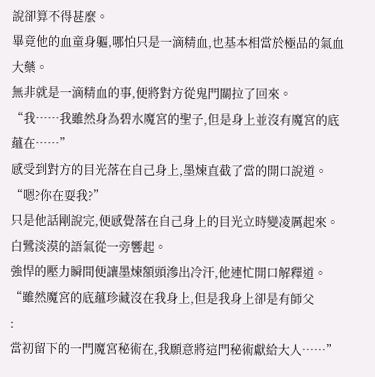說卻算不得甚麼。
畢竟他的血童身軀,哪怕只是一滴精血,也基本相當於極品的氣血大藥。
無非就是一滴精血的事,便將對方從鬼門關拉了回來。
“我……我雖然身為碧水魔宮的聖子,但是身上並沒有魔宮的底蘊在……”
感受到對方的目光落在自己身上,墨煉直截了當的開口說道。
“嗯?你在耍我?”
只是他話剛說完,便感覺落在自己身上的目光立時變凌厲起來。
白鷺淡漠的語氣從一旁響起。
強悍的壓力瞬間便讓墨煉額頭滲出冷汗,他連忙開口解釋道。
“雖然魔宮的底蘊珍藏沒在我身上,但是我身上卻是有師父
:
當初留下的一門魔宮秘術在,我願意將這門秘術獻給大人……”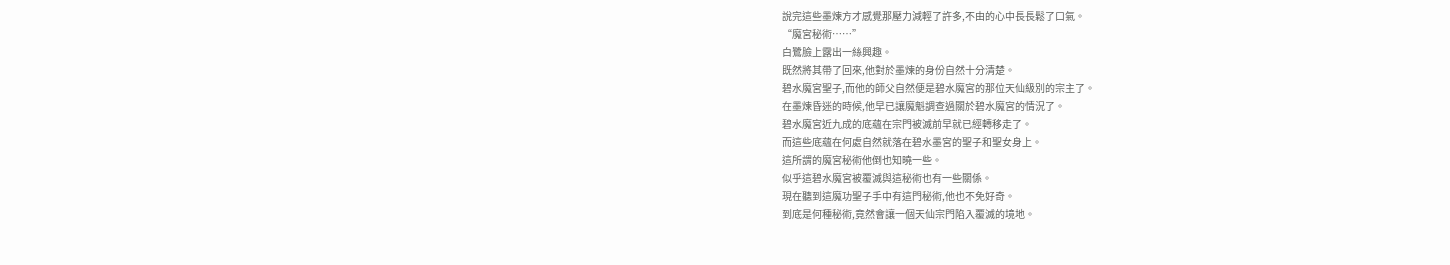說完這些墨煉方才感覺那壓力減輕了許多,不由的心中長長鬆了口氣。
“魔宮秘術……”
白鷺臉上露出一絲興趣。
既然將其帶了回來,他對於墨煉的身份自然十分清楚。
碧水魔宮聖子,而他的師父自然便是碧水魔宮的那位天仙級別的宗主了。
在墨煉昏迷的時候,他早已讓魔魁調查過關於碧水魔宮的情況了。
碧水魔宮近九成的底蘊在宗門被滅前早就已經轉移走了。
而這些底蘊在何處自然就落在碧水墨宮的聖子和聖女身上。
這所謂的魔宮秘術他倒也知曉一些。
似乎這碧水魔宮被覆滅與這秘術也有一些關係。
現在聽到這魔功聖子手中有這門秘術,他也不免好奇。
到底是何種秘術,竟然會讓一個天仙宗門陷入覆滅的境地。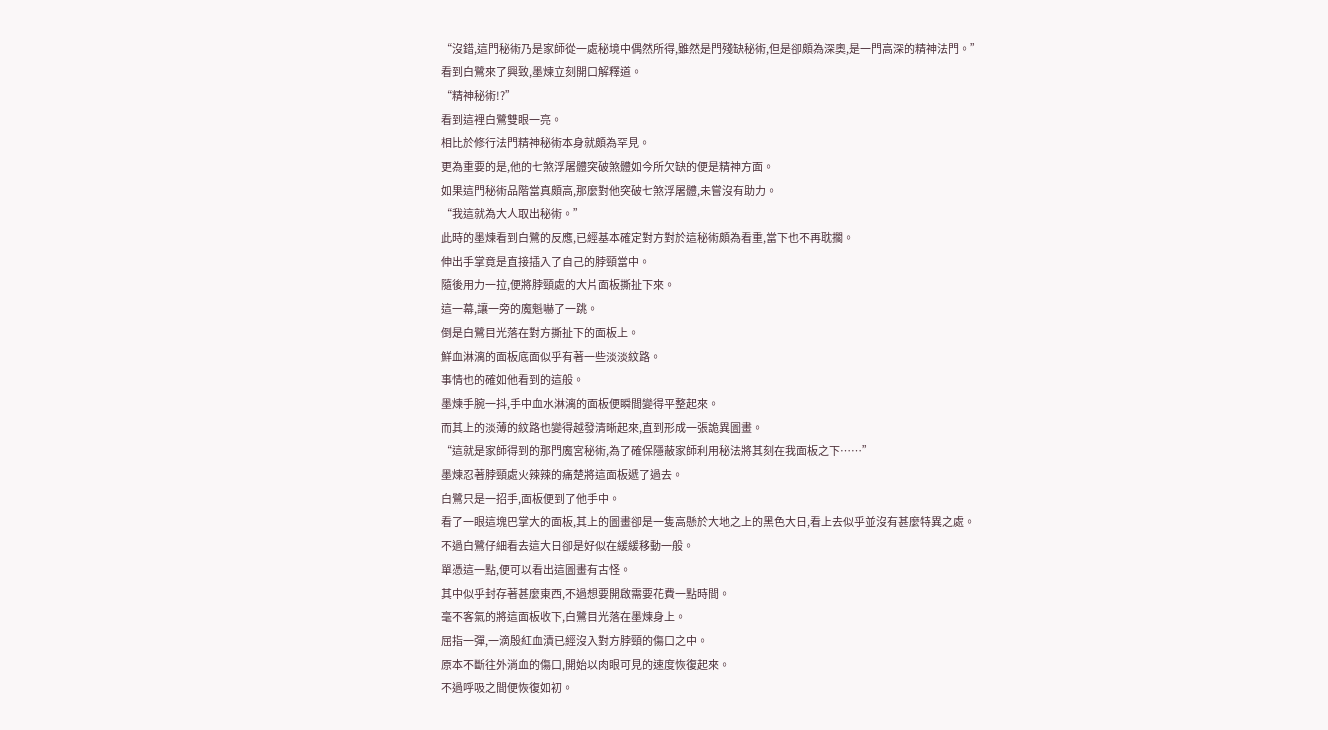“沒錯,這門秘術乃是家師從一處秘境中偶然所得,雖然是門殘缺秘術,但是卻頗為深奧,是一門高深的精神法門。”
看到白鷺來了興致,墨煉立刻開口解釋道。
“精神秘術!?”
看到這裡白鷺雙眼一亮。
相比於修行法門精神秘術本身就頗為罕見。
更為重要的是,他的七煞浮屠體突破煞體如今所欠缺的便是精神方面。
如果這門秘術品階當真頗高,那麼對他突破七煞浮屠體,未嘗沒有助力。
“我這就為大人取出秘術。”
此時的墨煉看到白鷺的反應,已經基本確定對方對於這秘術頗為看重,當下也不再耽擱。
伸出手掌竟是直接插入了自己的脖頸當中。
隨後用力一拉,便將脖頸處的大片面板撕扯下來。
這一幕,讓一旁的魔魁嚇了一跳。
倒是白鷺目光落在對方撕扯下的面板上。
鮮血淋漓的面板底面似乎有著一些淡淡紋路。
事情也的確如他看到的這般。
墨煉手腕一抖,手中血水淋漓的面板便瞬間變得平整起來。
而其上的淡薄的紋路也變得越發清晰起來,直到形成一張詭異圖畫。
“這就是家師得到的那門魔宮秘術,為了確保隱蔽家師利用秘法將其刻在我面板之下……”
墨煉忍著脖頸處火辣辣的痛楚將這面板遞了過去。
白鷺只是一招手,面板便到了他手中。
看了一眼這塊巴掌大的面板,其上的圖畫卻是一隻高懸於大地之上的黑色大日,看上去似乎並沒有甚麼特異之處。
不過白鷺仔細看去這大日卻是好似在緩緩移動一般。
單憑這一點,便可以看出這圖畫有古怪。
其中似乎封存著甚麼東西,不過想要開啟需要花費一點時間。
毫不客氣的將這面板收下,白鷺目光落在墨煉身上。
屈指一彈,一滴殷紅血漬已經沒入對方脖頸的傷口之中。
原本不斷往外淌血的傷口,開始以肉眼可見的速度恢復起來。
不過呼吸之間便恢復如初。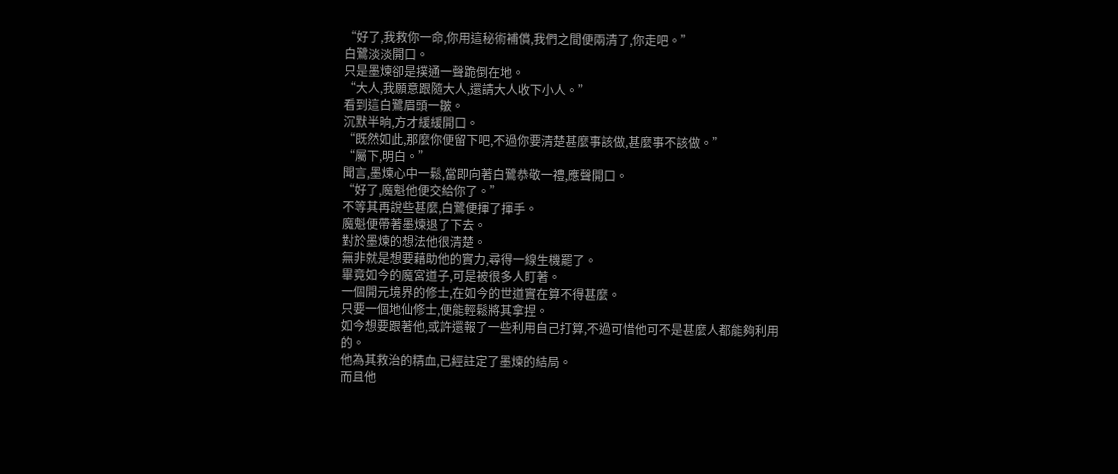“好了,我救你一命,你用這秘術補償,我們之間便兩清了,你走吧。”
白鷺淡淡開口。
只是墨煉卻是撲通一聲跪倒在地。
“大人,我願意跟隨大人,還請大人收下小人。”
看到這白鷺眉頭一皺。
沉默半晌,方才緩緩開口。
“既然如此,那麼你便留下吧,不過你要清楚甚麼事該做,甚麼事不該做。”
“屬下,明白。”
聞言,墨煉心中一鬆,當即向著白鷺恭敬一禮,應聲開口。
“好了,魔魁他便交給你了。”
不等其再說些甚麼,白鷺便揮了揮手。
魔魁便帶著墨煉退了下去。
對於墨煉的想法他很清楚。
無非就是想要藉助他的實力,尋得一線生機罷了。
畢竟如今的魔宮道子,可是被很多人盯著。
一個開元境界的修士,在如今的世道實在算不得甚麼。
只要一個地仙修士,便能輕鬆將其拿捏。
如今想要跟著他,或許還報了一些利用自己打算,不過可惜他可不是甚麼人都能夠利用的。
他為其救治的精血,已經註定了墨煉的結局。
而且他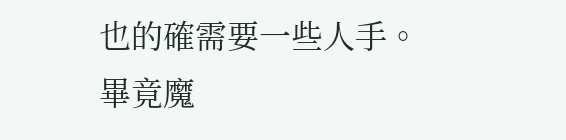也的確需要一些人手。
畢竟魔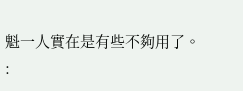魁一人實在是有些不夠用了。
: